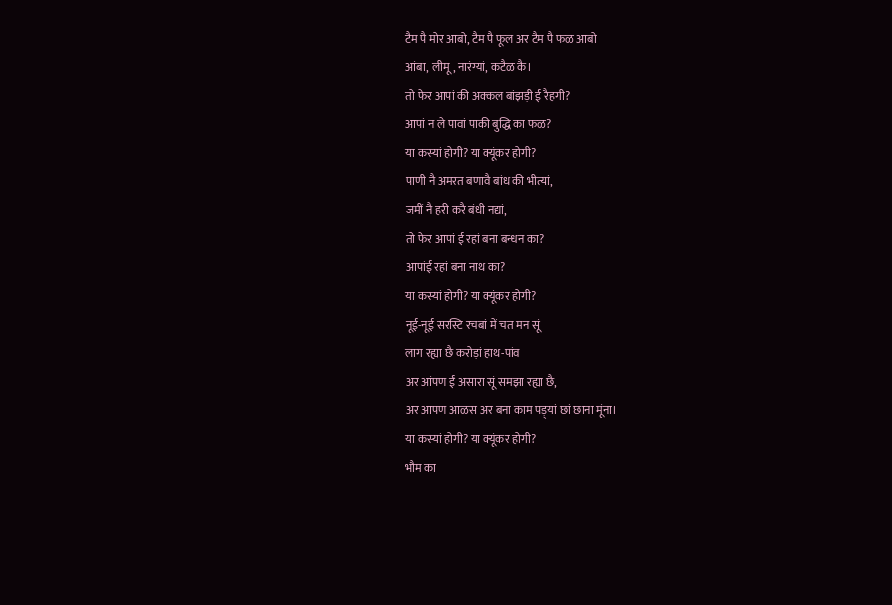टैम पै मोर आबो, टैम पै फूल अर टैम पै फळ आबो
आंबा, लीमू, नारंग्यां, कटैळ कै।
तो फेर आपां की अक्कल बांझड़ी ई रैहगी?
आपां न ले पावां पाकी बुद्धि का फळ?
या कस्यां होगी? या क्यूंकर होगी?
पाणी नै अमरत बणावै बांध की भीत्यां,
जमीं नै हरी करै बंधी नद्यां,
तो फेर आपां ई रहां बना बन्धन का?
आपांई रहां बना नाथ का?
या कस्यां होगी? या क्यूंकर होगी?
नूई-नूई सरस्टि रचबां में चत मन सूं
लाग रह्या छै करोड़ां हाथ-पांव
अर आंपण ईं असारा सूं समझा रह्या छै,
अर आपण आळस अर बना काम पड़्यां छां छाना मूंना।
या कस्यां होगी? या क्यूंकर होगी?
भौम का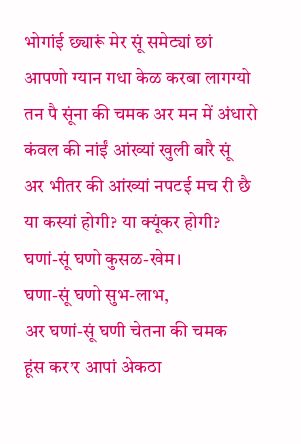भोगांई छ्यारूं मेर सूं समेट्यां छां
आपणो ग्यान गधा केळ करबा लागग्यो
तन पै सूंना की चमक अर मन में अंधारो
कंवल की नांईं आंख्यां खुली बारै सूं
अर भीतर की आंख्यां नपटई मच री छै
या कस्यां होगी? या क्यूंकर होगी?
घणां-सूं घणो कुसळ-खेम।
घणा-सूं घणो सुभ-लाभ,
अर घणां-सूं घणी चेतना की चमक
हूंस कर’र आपां अेकठा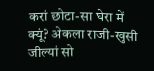करां छोटा-सा घेरा में
क्यूं? अेकला राजी-खुसी जील्यां सो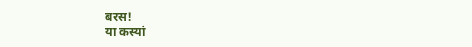बरस!
या कस्यां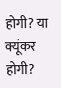होगी? या क्यूंकर होगी?